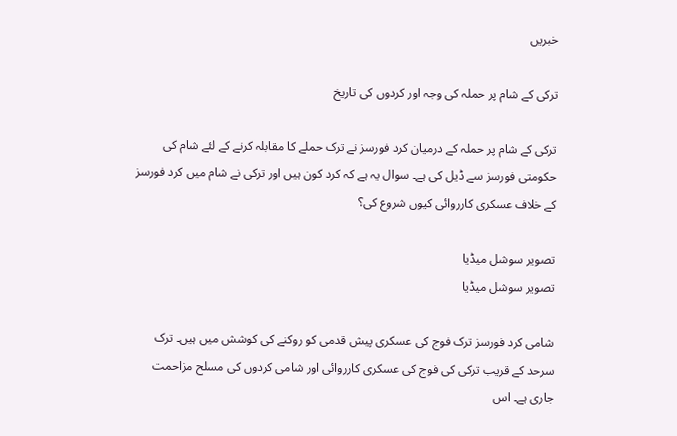خبریں

ترکی کے شام پر حملہ کی وجہ اور کردوں کی تاریخ

ترکی کے شام پر حملہ کے درمیان کرد فورسز نے ترک حملے کا مقابلہ کرنے کے لئے شام کی حکومتی فورسز سے ڈیل کی ہے۔ سوال یہ ہے کہ کرد کون ہیں اور ترکی نے شام میں کرد فورسز کے خلاف عسکری کارروائی کیوں شروع کی؟

تصویر سوشل میڈیا
تصویر سوشل میڈیا

شامی کرد فورسز ترک فوج کی عسکری پیش قدمی کو روکنے کی کوشش میں ہیں۔ ترک سرحد کے قریب ترکی کی فوج کی عسکری کارروائی اور شامی کردوں کی مسلح مزاحمت جاری ہے۔ اس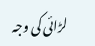لڑائی کی وجہ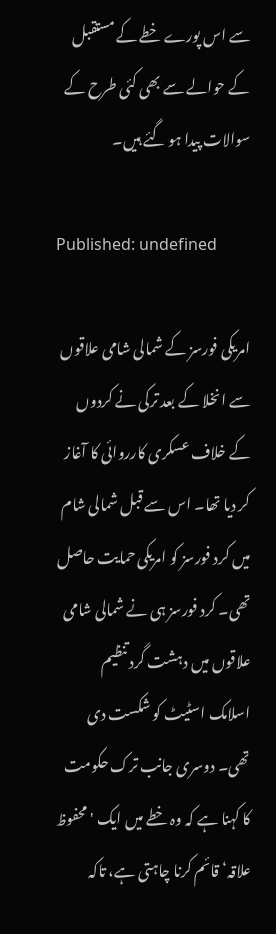سے اس پورے خطے کے مستقبل کے حوالے سے بھی کئی طرح کے سوالات پیدا ہو گئے ہیں۔

Published: undefined

امریکی فورسز کے شمالی شامی علاقوں سے انخلا کے بعد ترکی نے کردوں کے خلاف عسکری کارروائی کا آغاز کر دیا تھا۔ اس سے قبل شمالی شام میں کرد فورسز کو امریکی حمایت حاصل تھی۔ کرد فورسز ہی نے شمالی شامی علاقوں میں دہشت گرد تنظیم اسلامک اسٹیٹ کو شکست دی تھی۔ دوسری جانب ترک حکومت کا کہنا ہے کہ وہ خطے میں ایک 'محفوظ علاقہ‘ قائم کرنا چاہتی ہے، تاکہ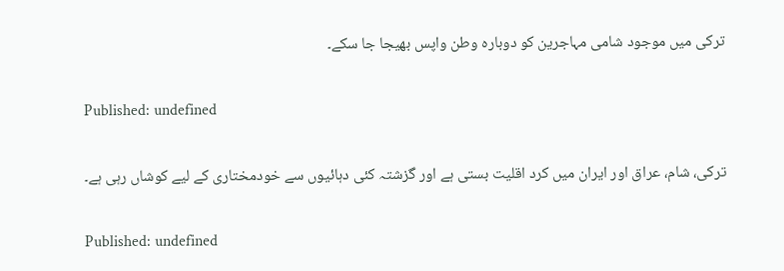ترکی میں موجود شامی مہاجرین کو دوبارہ وطن واپس بھیجا جا سکے۔

Published: undefined

ترکی، شام، عراق اور ایران میں کرد اقلیت بستی ہے اور گزشتہ کئی دہائیوں سے خودمختاری کے لیے کوشاں رہی ہے۔

Published: undefined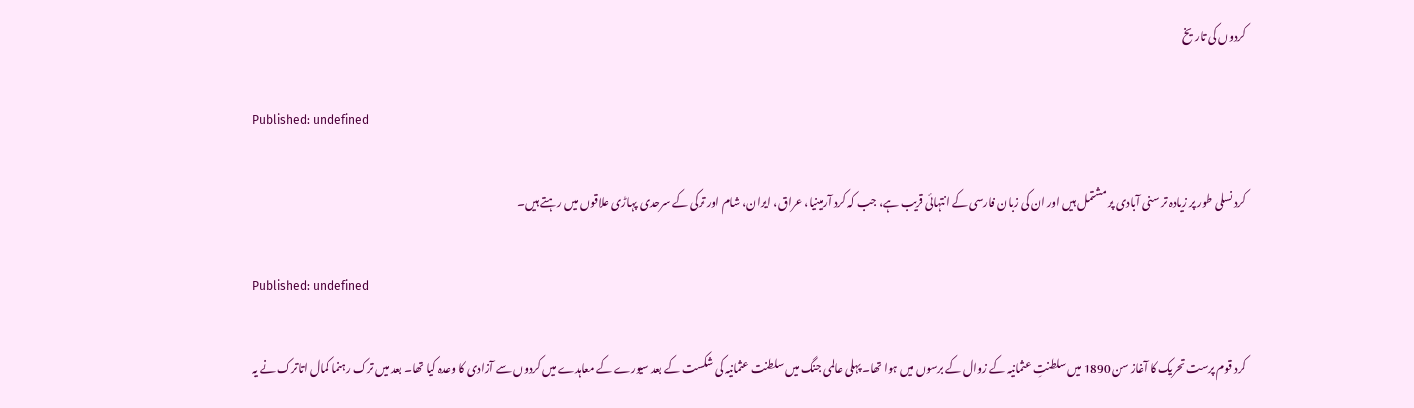کردوں کی تاریخ

Published: undefined

کرد نسلی طور پر زیادہ تر سنی آبادی پر مشتمل ہیں اور ان کی زبان فارسی کے انتہائی قریب ہے، جب کہ کرد آرمینیا، عراق، ایران، شام اور ترکی کے سرحدی پہاڑی علاقوں میں رہتے ہیں۔

Published: undefined

کرد قوم پرست تحریک کا آغاز سن 1890 میں سلطنتِ عثمانیہ کے زوال کے برسوں میں ہوا تھا۔ پہلی عالمی جنگ میں سلطنت عثمانیہ کی شکست کے بعد سیورے کے معاہدے میں کردوں سے آزادی کا وعدہ کیا تھا۔ بعد میں ترک رہنما کمال اتاترک نے یہ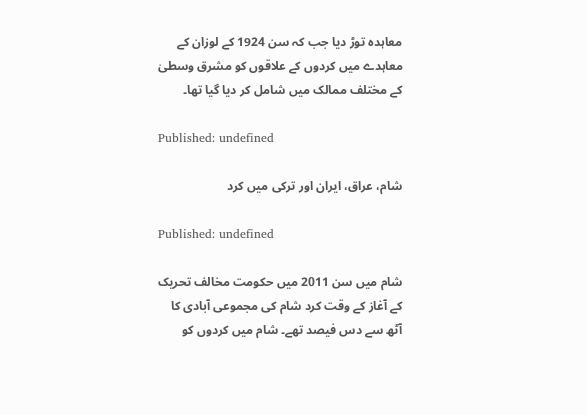معاہدہ توڑ دیا جب کہ سن 1924 کے لوزان کے معاہدے میں کردوں کے علاقوں کو مشرق وسطیٰ کے مختلف ممالک میں شامل کر دیا گیا تھا۔

Published: undefined

شام، عراق، ایران اور ترکی میں کرد

Published: undefined

شام میں سن 2011 میں حکومت مخالف تحریک کے آغاز کے وقت کرد شام کی مجموعی آبادی کا آٹھ سے دس فیصد تھے۔ شام میں کردوں کو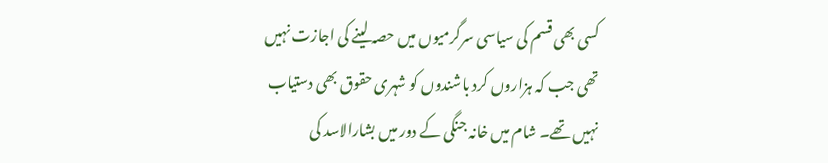کسی بھی قسم کی سیاسی سرگرمیوں میں حصہ لینے کی اجازت نہیں تھی جب کہ ہزاروں کرد باشندوں کو شہری حقوق بھی دستیاب نہیں تھے۔ شام میں خانہ جنگی کے دور میں بشارالاسد کی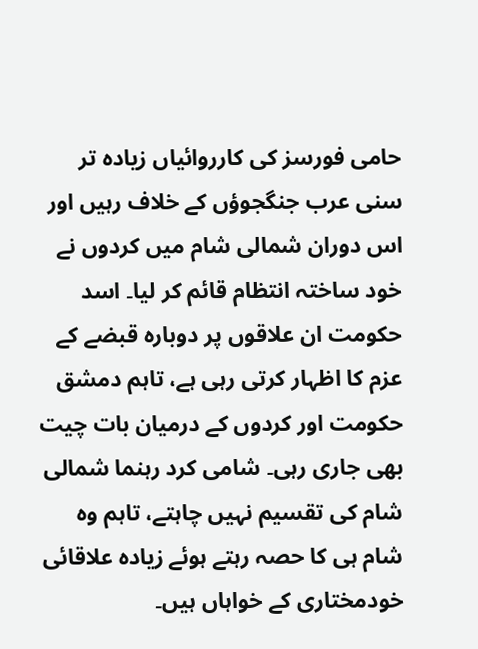حامی فورسز کی کارروائیاں زیادہ تر سنی عرب جنگجوؤں کے خلاف رہیں اور اس دوران شمالی شام میں کردوں نے خود ساختہ انتظام قائم کر لیا۔ اسد حکومت ان علاقوں پر دوبارہ قبضے کے عزم کا اظہار کرتی رہی ہے، تاہم دمشق حکومت اور کردوں کے درمیان بات چیت بھی جاری رہی۔ شامی کرد رہنما شمالی شام کی تقسیم نہیں چاہتے، تاہم وہ شام ہی کا حصہ رہتے ہوئے زیادہ علاقائی خودمختاری کے خواہاں ہیں۔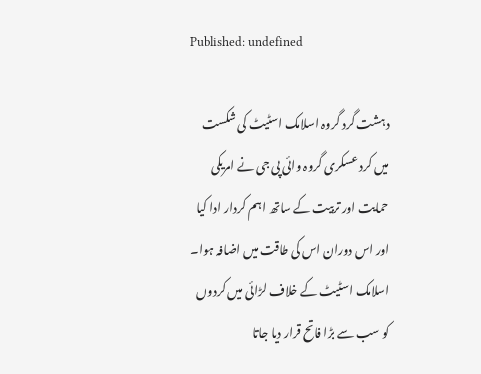Published: undefined

دہشت گرد گروہ اسلامک اسٹیٹ کی شکست میں کرد عسکری گروہ وائی پی جی نے امریکی حمایت اور تربیت کے ساتھ اہم کردار ادا کیا اور اس دوران اس کی طاقت میں اضافہ ہوا۔ اسلامک اسٹیٹ کے خلاف لڑائی میں کردوں کو سب سے بڑا فاتح قرار دیا جاتا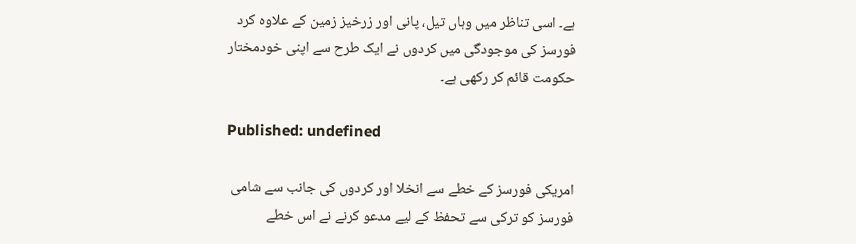ہے۔ اسی تناظر میں وہاں تیل، پانی اور زرخیز زمین کے علاوہ کرد فورسز کی موجودگی میں کردوں نے ایک طرح سے اپنی خودمختار حکومت قائم کر رکھی ہے۔

Published: undefined

امریکی فورسز کے خطے سے انخلا اور کردوں کی جانب سے شامی فورسز کو ترکی سے تحفظ کے لیے مدعو کرنے نے اس خطے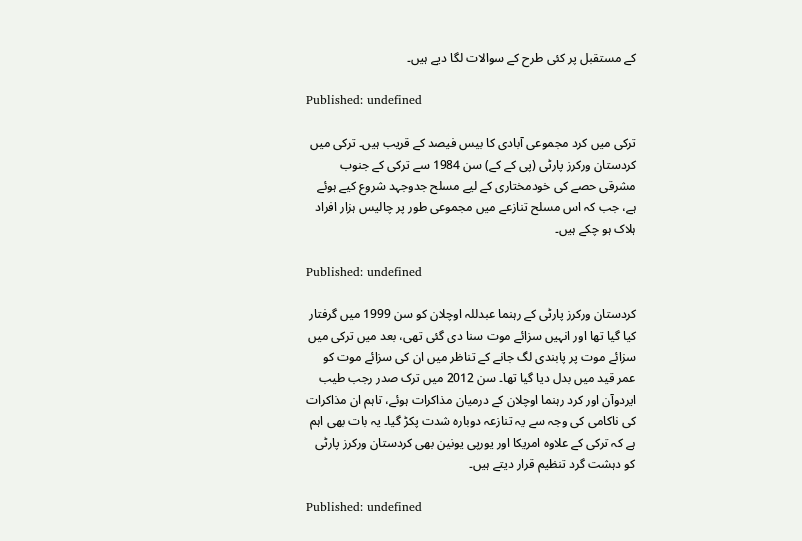کے مستقبل پر کئی طرح کے سوالات لگا دیے ہیں۔

Published: undefined

ترکی میں کرد مجموعی آبادی کا بیس فیصد کے قریب ہیں۔ ترکی میں کردستان ورکرز پارٹی (پی کے کے) سن 1984 سے ترکی کے جنوب مشرقی حصے کی خودمختاری کے لیے مسلح جدوجہد شروع کیے ہوئے ہے، جب کہ اس مسلح تنازعے میں مجموعی طور پر چالیس ہزار افراد ہلاک ہو چکے ہیں۔

Published: undefined

کردستان ورکرز پارٹی کے رہنما عبدللہ اوچلان کو سن 1999 میں گرفتار کیا گیا تھا اور انہیں سزائے موت سنا دی گئی تھی، بعد میں ترکی میں سزائے موت پر پابندی لگ جانے کے تناظر میں ان کی سزائے موت کو عمر قید میں بدل دیا گیا تھا۔ سن 2012 میں ترک صدر رجب طیب ایردوآن اور کرد رہنما اوچلان کے درمیان مذاکرات ہوئے، تاہم ان مذاکرات کی ناکامی کی وجہ سے یہ تنازعہ دوبارہ شدت پکڑ گیا۔ یہ بات بھی اہم ہے کہ ترکی کے علاوہ امریکا اور یورپی یونین بھی کردستان ورکرز پارٹی کو دہشت گرد تنظیم قرار دیتے ہیں۔

Published: undefined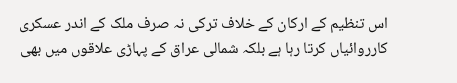اس تنظیم کے ارکان کے خلاف ترکی نہ صرف ملک کے اندر عسکری کارروائیاں کرتا رہا ہے بلکہ شمالی عراق کے پہاڑی علاقوں میں بھی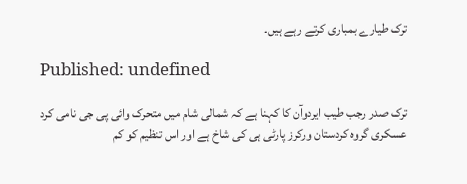ترک طیارے بمباری کرتے رہے ہیں۔

Published: undefined

ترک صدر رجب طیب ایردوآن کا کہنا ہے کہ شمالی شام میں متحرک وائی پی جی نامی کرد عسکری گروہ کردستان ورکرز پارٹی ہی کی شاخ ہے اور اس تنظیم کو کم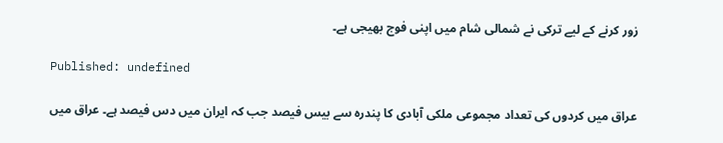زور کرنے کے لیے ترکی نے شمالی شام میں اپنی فوج بھیجی ہے۔

Published: undefined

عراق میں کردوں کی تعداد مجموعی ملکی آبادی کا پندرہ سے بیس فیصد جب کہ ایران میں دس فیصد ہے۔ عراق میں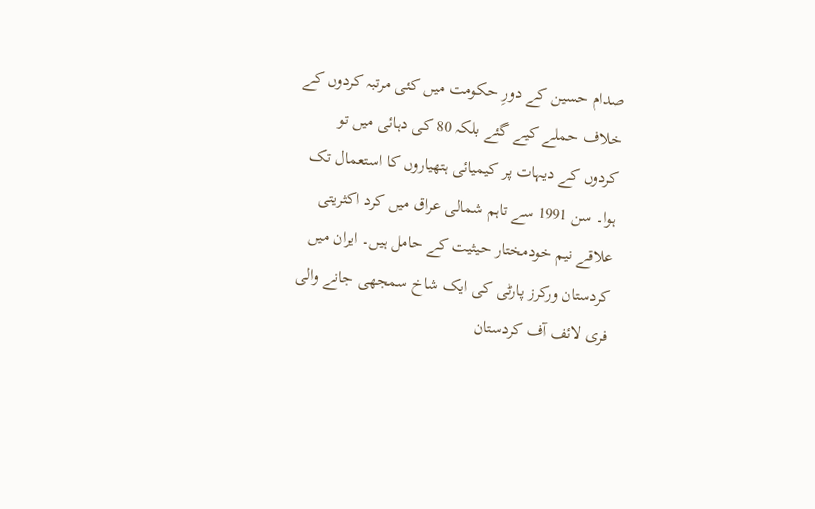صدام حسین کے دورِ حکومت میں کئی مرتبہ کردوں کے خلاف حملے کیے گئے بلکہ 80 کی دہائی میں تو کردوں کے دیہات پر کیمیائی ہتھیاروں کا استعمال تک ہوا۔ سن 1991 سے تاہم شمالی عراق میں کرد اکثریتی علاقے نیم خودمختار حیثیت کے حامل ہیں۔ ایران میں کردستان ورکرز پارٹی کی ایک شاخ سمجھی جانے والی فری لائف آف کردستان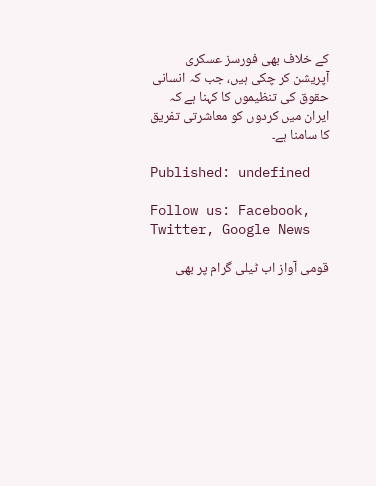کے خلاف بھی فورسز عسکری آپریشن کر چکی ہیں، جب کہ انسانی حقوق کی تنظیموں کا کہنا ہے کہ ایران میں کردوں کو معاشرتی تفریق کا سامنا ہے۔

Published: undefined

Follow us: Facebook, Twitter, Google News

قومی آواز اب ٹیلی گرام پر بھی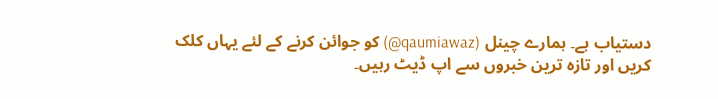دستیاب ہے۔ ہمارے چینل (qaumiawaz@) کو جوائن کرنے کے لئے یہاں کلک کریں اور تازہ ترین خبروں سے اپ ڈیٹ رہیں۔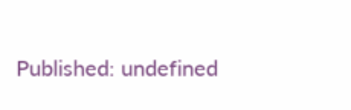Published: undefined